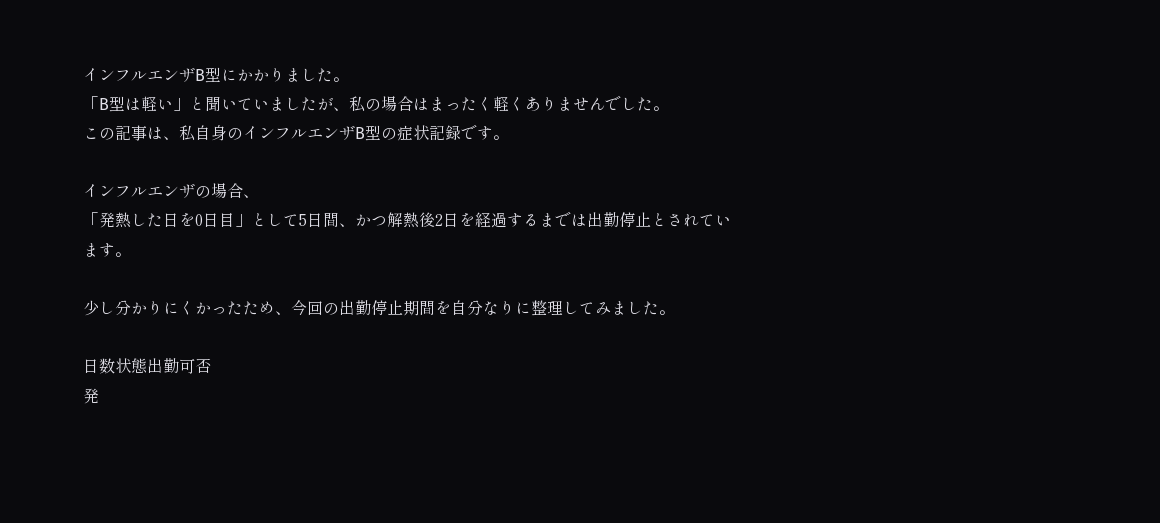インフルエンザB型にかかりました。
「B型は軽い」と聞いていましたが、私の場合はまったく軽くありませんでした。
この記事は、私自身のインフルエンザB型の症状記録です。

インフルエンザの場合、
「発熱した日を0日目」として5日間、かつ解熱後2日を経過するまでは出勤停止とされています。

少し分かりにくかったため、今回の出勤停止期間を自分なりに整理してみました。

日数状態出勤可否
発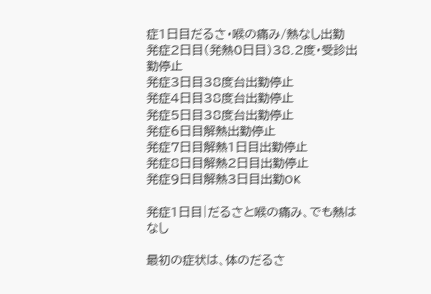症1日目だるさ・喉の痛み/熱なし出勤
発症2日目(発熱0日目)38.2度・受診出勤停止
発症3日目38度台出勤停止
発症4日目38度台出勤停止
発症5日目38度台出勤停止
発症6日目解熱出勤停止
発症7日目解熱1日目出勤停止
発症8日目解熱2日目出勤停止
発症9日目解熱3日目出勤OK

発症1日目|だるさと喉の痛み、でも熱はなし

最初の症状は、体のだるさ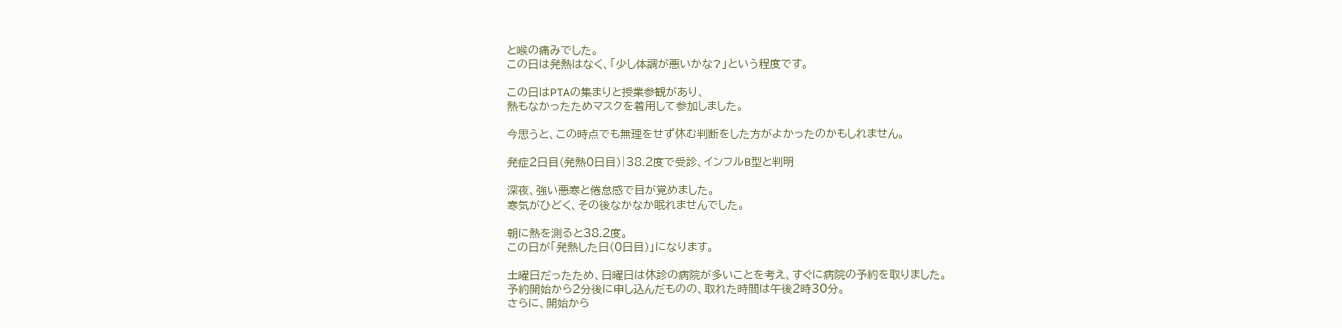と喉の痛みでした。
この日は発熱はなく、「少し体調が悪いかな?」という程度です。

この日はPTAの集まりと授業参観があり、
熱もなかったためマスクを着用して参加しました。

今思うと、この時点でも無理をせず休む判断をした方がよかったのかもしれません。

発症2日目(発熱0日目)|38.2度で受診、インフルB型と判明

深夜、強い悪寒と倦怠感で目が覚めました。
寒気がひどく、その後なかなか眠れませんでした。

朝に熱を測ると38.2度。
この日が「発熱した日(0日目)」になります。

土曜日だったため、日曜日は休診の病院が多いことを考え、すぐに病院の予約を取りました。
予約開始から2分後に申し込んだものの、取れた時間は午後2時30分。
さらに、開始から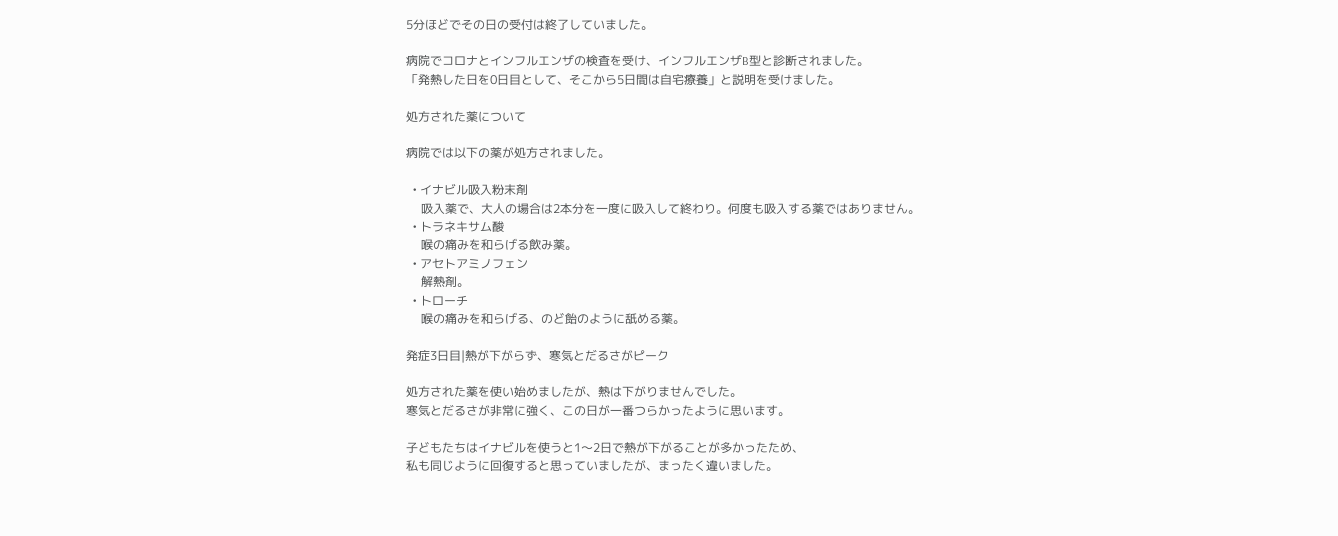5分ほどでその日の受付は終了していました。

病院でコロナとインフルエンザの検査を受け、インフルエンザB型と診断されました。
「発熱した日を0日目として、そこから5日間は自宅療養」と説明を受けました。

処方された薬について

病院では以下の薬が処方されました。

  • イナビル吸入粉末剤
     吸入薬で、大人の場合は2本分を一度に吸入して終わり。何度も吸入する薬ではありません。
  • トラネキサム酸
     喉の痛みを和らげる飲み薬。
  • アセトアミノフェン
     解熱剤。
  • トローチ
     喉の痛みを和らげる、のど飴のように舐める薬。

発症3日目|熱が下がらず、寒気とだるさがピーク

処方された薬を使い始めましたが、熱は下がりませんでした。
寒気とだるさが非常に強く、この日が一番つらかったように思います。

子どもたちはイナビルを使うと1〜2日で熱が下がることが多かったため、
私も同じように回復すると思っていましたが、まったく違いました。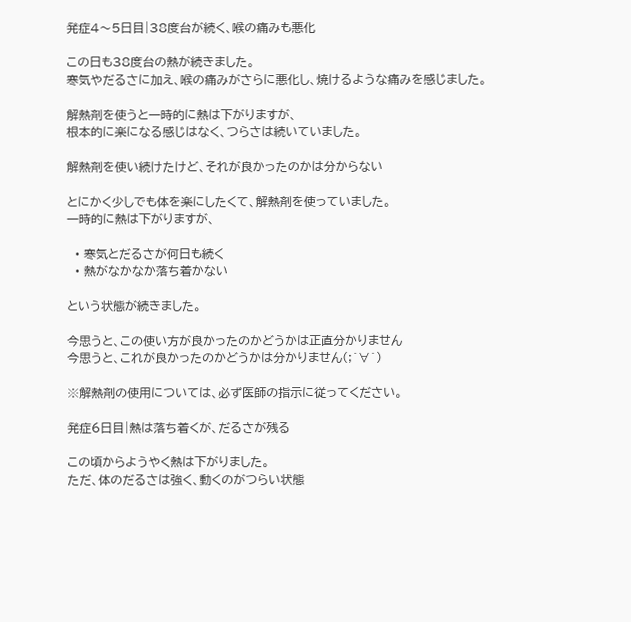発症4〜5日目|38度台が続く、喉の痛みも悪化

この日も38度台の熱が続きました。
寒気やだるさに加え、喉の痛みがさらに悪化し、焼けるような痛みを感じました。

解熱剤を使うと一時的に熱は下がりますが、
根本的に楽になる感じはなく、つらさは続いていました。

解熱剤を使い続けたけど、それが良かったのかは分からない

とにかく少しでも体を楽にしたくて、解熱剤を使っていました。
一時的に熱は下がりますが、

  • 寒気とだるさが何日も続く
  • 熱がなかなか落ち着かない

という状態が続きました。

今思うと、この使い方が良かったのかどうかは正直分かりません
今思うと、これが良かったのかどうかは分かりません(;´∀`)

※解熱剤の使用については、必ず医師の指示に従ってください。

発症6日目|熱は落ち着くが、だるさが残る

この頃からようやく熱は下がりました。
ただ、体のだるさは強く、動くのがつらい状態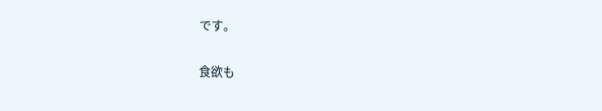です。

食欲も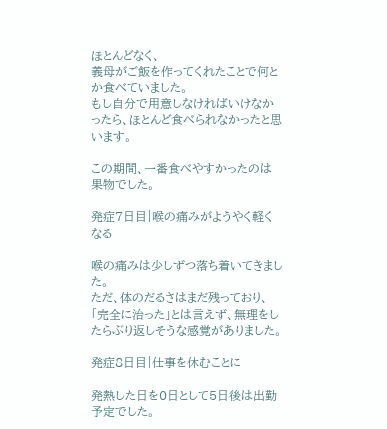ほとんどなく、
義母がご飯を作ってくれたことで何とか食べていました。
もし自分で用意しなければいけなかったら、ほとんど食べられなかったと思います。

この期間、一番食べやすかったのは果物でした。

発症7日目|喉の痛みがようやく軽くなる

喉の痛みは少しずつ落ち着いてきました。
ただ、体のだるさはまだ残っており、
「完全に治った」とは言えず、無理をしたらぶり返しそうな感覚がありました。

発症8日目|仕事を休むことに

発熱した日を0日として5日後は出勤予定でした。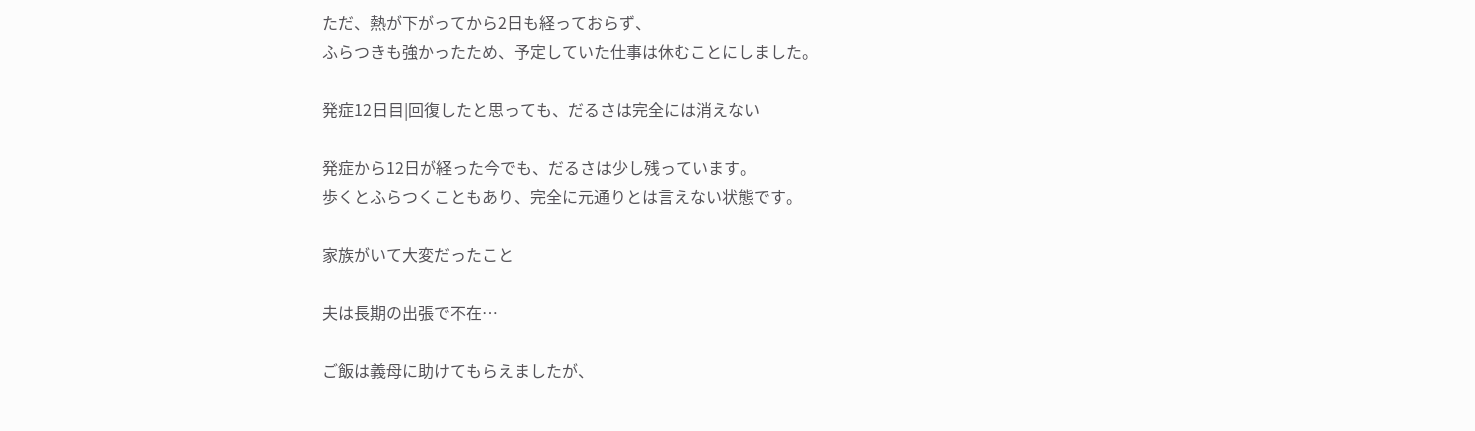ただ、熱が下がってから2日も経っておらず、
ふらつきも強かったため、予定していた仕事は休むことにしました。

発症12日目|回復したと思っても、だるさは完全には消えない

発症から12日が経った今でも、だるさは少し残っています。
歩くとふらつくこともあり、完全に元通りとは言えない状態です。

家族がいて大変だったこと

夫は長期の出張で不在…

ご飯は義母に助けてもらえましたが、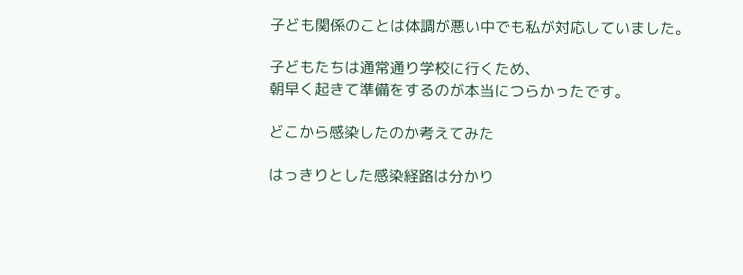子ども関係のことは体調が悪い中でも私が対応していました。

子どもたちは通常通り学校に行くため、
朝早く起きて準備をするのが本当につらかったです。

どこから感染したのか考えてみた

はっきりとした感染経路は分かり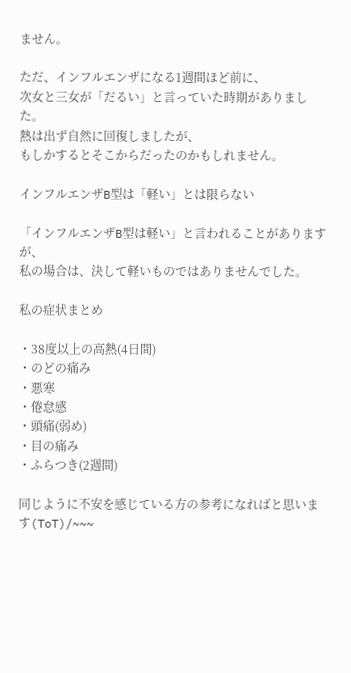ません。

ただ、インフルエンザになる1週間ほど前に、
次女と三女が「だるい」と言っていた時期がありました。
熱は出ず自然に回復しましたが、
もしかするとそこからだったのかもしれません。

インフルエンザB型は「軽い」とは限らない

「インフルエンザB型は軽い」と言われることがありますが、
私の場合は、決して軽いものではありませんでした。

私の症状まとめ

・38度以上の高熱(4日間)
・のどの痛み
・悪寒
・倦怠感
・頭痛(弱め)
・目の痛み
・ふらつき(2週間)

同じように不安を感じている方の参考になればと思います(ToT)/~~~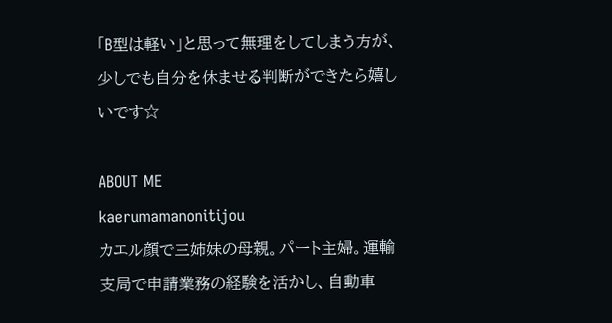「B型は軽い」と思って無理をしてしまう方が、少しでも自分を休ませる判断ができたら嬉しいです☆

ABOUT ME
kaerumamanonitijou
カエル顔で三姉妹の母親。パート主婦。運輸支局で申請業務の経験を活かし、自動車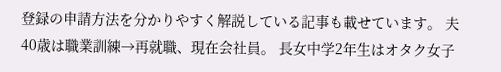登録の申請方法を分かりやすく解説している記事も載せています。 夫40歳は職業訓練→再就職、現在会社員。 長女中学2年生はオタク女子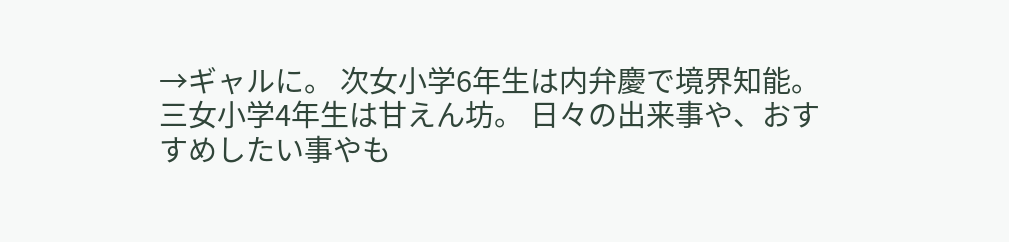→ギャルに。 次女小学6年生は内弁慶で境界知能。 三女小学4年生は甘えん坊。 日々の出来事や、おすすめしたい事やも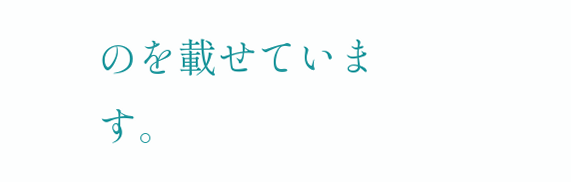のを載せています。